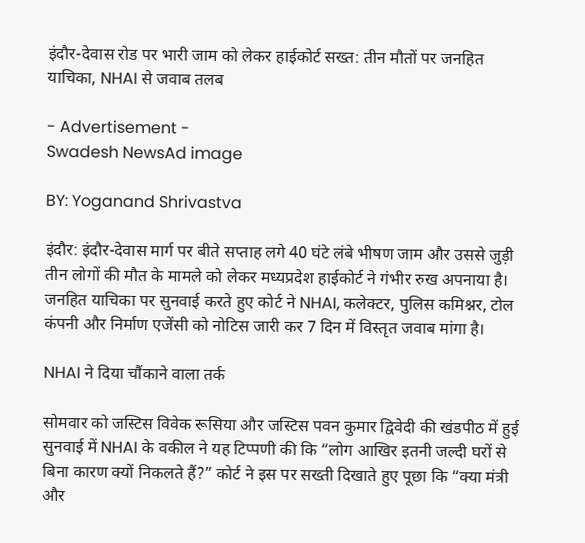इंदौर-देवास रोड पर भारी जाम को लेकर हाईकोर्ट सख्त: तीन मौतों पर जनहित याचिका, NHAI से जवाब तलब

- Advertisement -
Swadesh NewsAd image

BY: Yoganand Shrivastva

इंदौर: इंदौर-देवास मार्ग पर बीते सप्ताह लगे 40 घंटे लंबे भीषण जाम और उससे जुड़ी तीन लोगों की मौत के मामले को लेकर मध्यप्रदेश हाईकोर्ट ने गंभीर रुख अपनाया है। जनहित याचिका पर सुनवाई करते हुए कोर्ट ने NHAI, कलेक्टर, पुलिस कमिश्नर, टोल कंपनी और निर्माण एजेंसी को नोटिस जारी कर 7 दिन में विस्तृत जवाब मांगा है।

NHAI ने दिया चौंकाने वाला तर्क

सोमवार को जस्टिस विवेक रूसिया और जस्टिस पवन कुमार द्विवेदी की खंडपीठ में हुई सुनवाई में NHAI के वकील ने यह टिप्पणी की कि “लोग आखिर इतनी जल्दी घरों से बिना कारण क्यों निकलते हैं?” कोर्ट ने इस पर सख्ती दिखाते हुए पूछा कि “क्या मंत्री और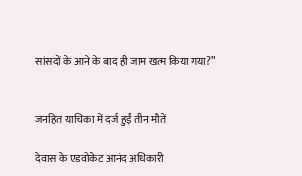सांसदों के आने के बाद ही जाम खत्म किया गया?”


जनहित याचिका में दर्ज हुईं तीन मौतें

देवास के एडवोकेट आनंद अधिकारी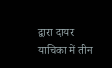द्वारा दायर याचिका में तीन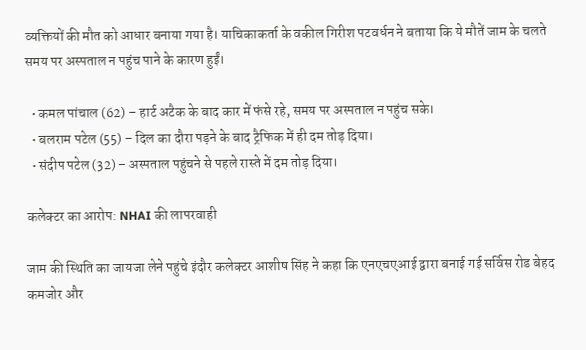व्यक्तियों की मौत को आधार बनाया गया है। याचिकाकर्ता के वकील गिरीश पटवर्धन ने बताया कि ये मौतें जाम के चलते समय पर अस्पताल न पहुंच पाने के कारण हुईं।

  • कमल पांचाल (62) – हार्ट अटैक के बाद कार में फंसे रहे, समय पर अस्पताल न पहुंच सके।
  • बलराम पटेल (55) – दिल का दौरा पड़ने के बाद ट्रैफिक में ही दम तोड़ दिया।
  • संदीप पटेल (32) – अस्पताल पहुंचने से पहले रास्ते में दम तोड़ दिया।

कलेक्टर का आरोप: NHAI की लापरवाही

जाम की स्थिति का जायजा लेने पहुंचे इंदौर कलेक्टर आशीष सिंह ने कहा कि एनएचएआई द्वारा बनाई गई सर्विस रोड बेहद कमजोर और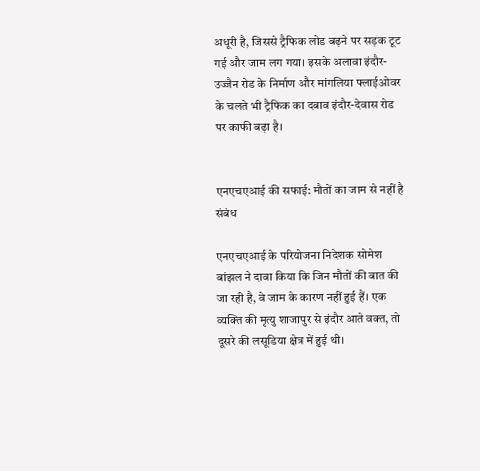अधूरी है, जिससे ट्रैफिक लोड बढ़ने पर सड़क टूट गई और जाम लग गया। इसके अलावा इंदौर-उज्जैन रोड के निर्माण और मांगलिया फ्लाईओवर के चलते भी ट्रैफिक का दबाव इंदौर-देवास रोड पर काफी बढ़ा है।


एनएचएआई की सफाई: मौतों का जाम से नहीं है संबंध

एनएचएआई के परियोजना निदेशक सोमेश बांझल ने दावा किया कि जिन मौतों की बात की जा रही है, वे जाम के कारण नहीं हुई हैं। एक व्यक्ति की मृत्यु शाजापुर से इंदौर आते वक्त, तो दूसरे की लसूडिया क्षेत्र में हुई थी।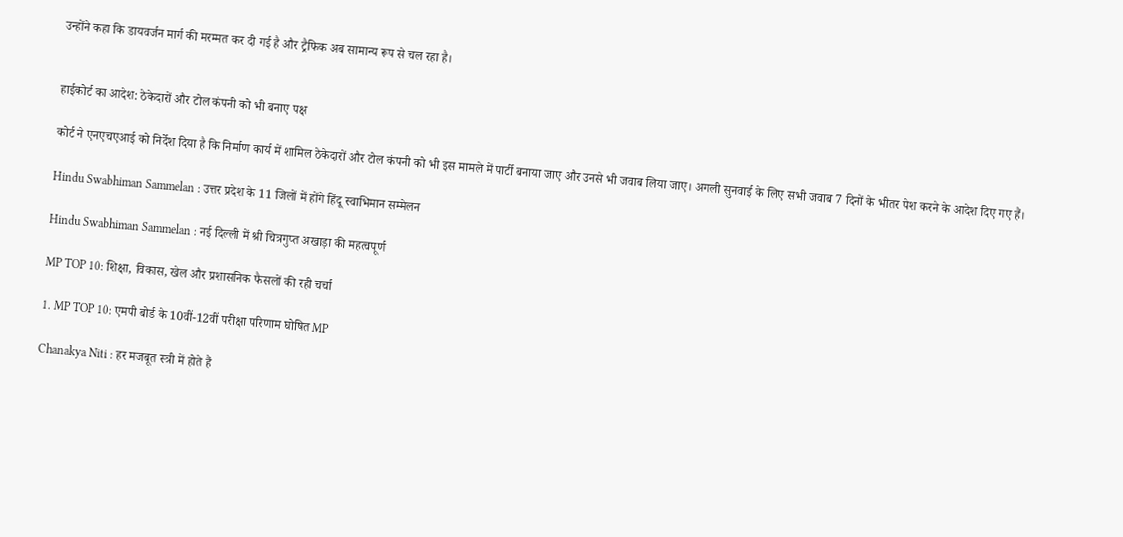उन्होंने कहा कि डायवर्जन मार्ग की मरम्मत कर दी गई है और ट्रैफिक अब सामान्य रूप से चल रहा है।


हाईकोर्ट का आदेश: ठेकेदारों और टोल कंपनी को भी बनाए पक्ष

कोर्ट ने एनएचएआई को निर्देश दिया है कि निर्माण कार्य में शामिल ठेकेदारों और टोल कंपनी को भी इस मामले में पार्टी बनाया जाए और उनसे भी जवाब लिया जाए। अगली सुनवाई के लिए सभी जवाब 7 दिनों के भीतर पेश करने के आदेश दिए गए हैं।

Hindu Swabhiman Sammelan : उत्तर प्रदेश के 11 जिलों में होंगे हिंदू स्वाभिमान सम्मेलन

Hindu Swabhiman Sammelan : नई दिल्ली में श्री चित्रगुप्त अखाड़ा की महत्वपूर्ण

MP TOP 10: शिक्षा, विकास, खेल और प्रशासनिक फैसलों की रही चर्चा

1. MP TOP 10: एमपी बोर्ड के 10वीं-12वीं परीक्षा परिणाम घोषित MP

Chanakya Niti : हर मजबूत स्त्री में होते हैं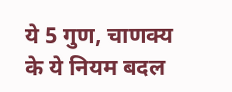ये 5 गुण, चाणक्य के ये नियम बदल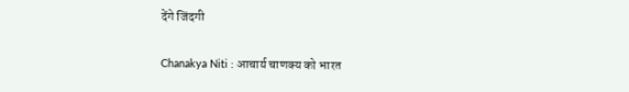देंगे जिंदगी

Chanakya Niti : आचार्य चाणक्य को भारत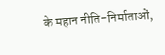के महान नीति-निर्माताओं,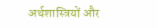अर्थशास्त्रियों और